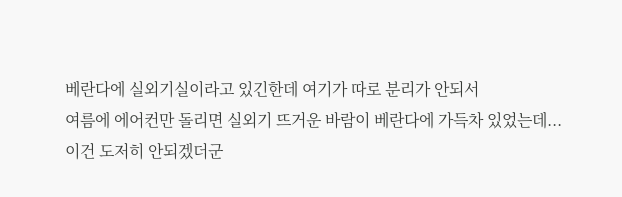베란다에 실외기실이라고 있긴한데 여기가 따로 분리가 안되서
여름에 에어컨만 돌리면 실외기 뜨거운 바람이 베란다에 가득차 있었는데...
이건 도저히 안되겠더군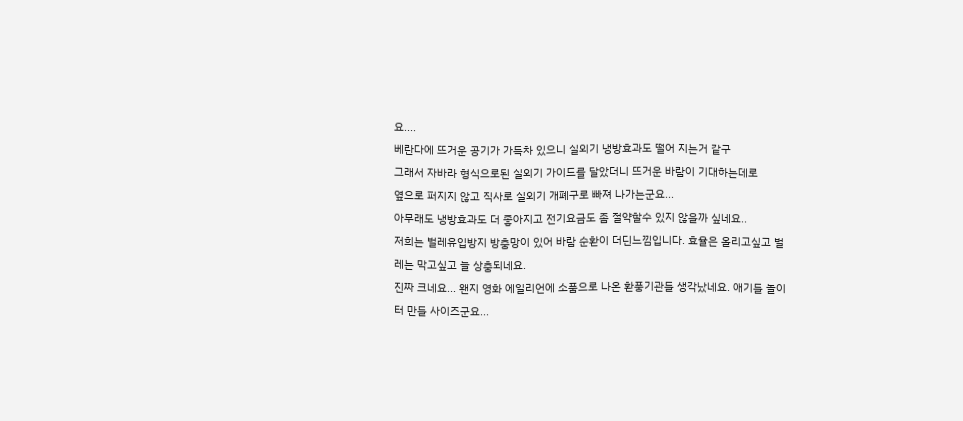요....
베란다에 뜨거운 공기가 가득차 있으니 실외기 냉방효과도 떨어 지는거 같구
그래서 자바라 형식으로된 실외기 가이드를 달았더니 뜨거운 바람이 기대하는데로
옆으로 퍼지지 않고 직사로 실외기 개폐구로 빠져 나가는군요...
아무래도 냉방효과도 더 좋아지고 전기요금도 좀 절약할수 있지 않을까 싶네요..
저희는 벌레유입방지 방충망이 있어 바람 순환이 더딘느낌입니다. 효율은 올리고싶고 벌레는 막고싶고 늘 상충되네요.
진짜 크네요... 왠지 영화 에일리언에 소품으로 나온 환풍기관들 생각났네요. 애기들 놀이터 만들 사이즈군요...